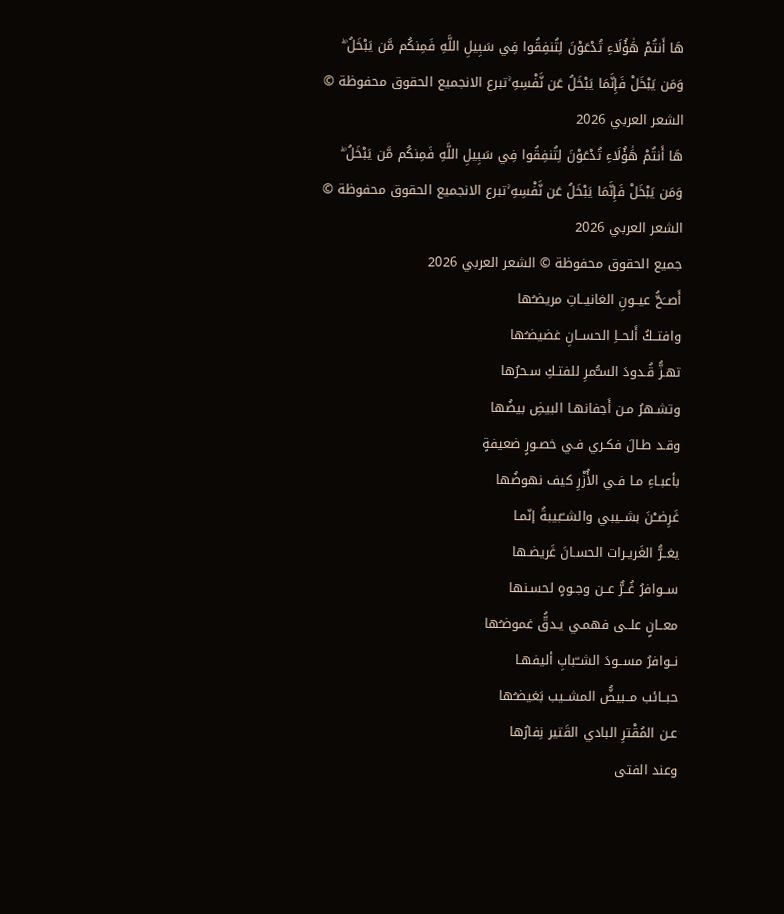هَا أَنتُمْ هَٰؤُلَاءِ تُدْعَوْنَ لِتُنفِقُوا فِي سَبِيلِ اللَّهِ فَمِنكُم مَّن يَبْخَلُ ۖ وَمَن يَبْخَلْ فَإِنَّمَا يَبْخَلُ عَن نَّفْسِهِ ۚتبرع الانجميع الحقوق محفوظة © الشعر العربي 2026
هَا أَنتُمْ هَٰؤُلَاءِ تُدْعَوْنَ لِتُنفِقُوا فِي سَبِيلِ اللَّهِ فَمِنكُم مَّن يَبْخَلُ ۖ وَمَن يَبْخَلْ فَإِنَّمَا يَبْخَلُ عَن نَّفْسِهِ ۚتبرع الانجميع الحقوق محفوظة © الشعر العربي 2026
جميع الحقوق محفوظة © الشعر العربي 2026
أَصــَحُّ عيــونِ الغانيــاتِ مريضـُها
وافتــكُ أَلحــاِ الحســانِ غضيضـُها
تهـزُّ قُـدودَ السـُّمرِ للفتـكِ سـحرُها
وتشـهرُ مـن أَجفانهـا البيضِ بيضُها
وقـد طـالَ فكـري فـي خصـورٍ ضعيفةٍ
بأعبـاءِ مـا فـي الأُزْرِ كيف نهوضُها
غَرِضــْنَ بشــيبي والشــّبيبةُ إنّمـا
يغــرُّ الغَريـرات الحسـانَ غَريضـها
ســوافرُ غُــرٌّ عــن وجـوهٍ لحسـنها
معــانٍ علــى فهمـي يـدقُّ غموضـُها
نــوافرُ مســودَ الشــّبابِ أليفهـا
حبــائب مــبيضُّ المشــيب بَغيضـُها
عـن المُقْترِ البادي القَتير نِفارُها
وعند الفتى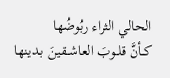الحالي الثراء ربُوضُها
كــأنَّ قلــوبَ العاشــقينَ بـدينها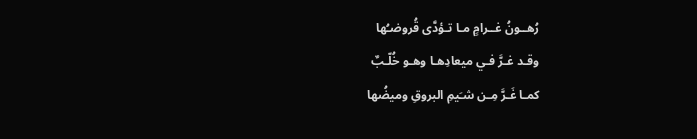رُهــونُ غــرامٍ مـا تـؤدَّى قُروضـُها
وقـد غـرَّ فـي ميعادِهـا وهـو خُلّـبٌ
كمـا غَـرَّ مِـن شـَيمِ البروقِ وميضُها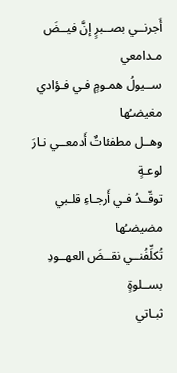أَجرنــي بصــبرٍ إنَّ فيــضَ مـدامعي
ســيولُ همـومٍ فـي فـؤادي مغيضـُها
وهــل مطفئاتٌ أَدمعــي نـارَ لوعـةٍ
توقّــدُ فـي أَرجـاءِ قلـبي مضيضـُها
تُكلِّفُنــي نقــضَ العهــودِ بســلوةٍ
ثبـاتي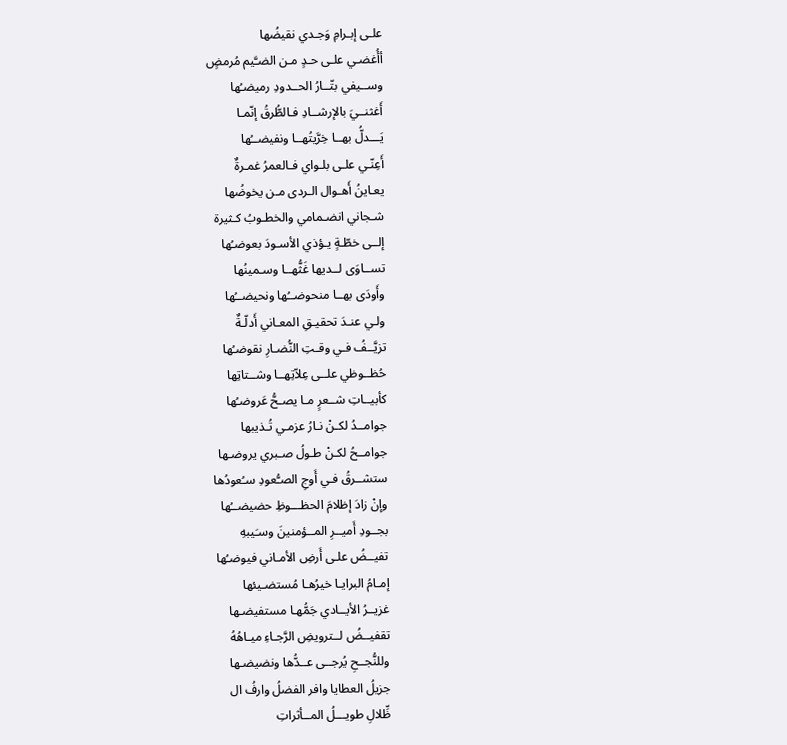علـى إبـرامِ وَجـدي نقيضُها
أأُغضـي علـى حـدٍ مـن الضـَّيم مُرمضٍ
وســيفي بتّــارُ الحــدودِ رميضـُها
أَغثنــيَ بالإرشــادِ فـالطُّرقُ إنّمـا
يَـــدلُّ بهــا خِرَّيتُهــا ونفيضــُها
أَعِنّـي علـى بلـواي فـالعمرُ غمـرةٌ
يعـاينُ أَهـوال الـردى مـن يخوضُها
شـجاني انضـمامي والخطـوبُ كـثيرة
إلــى خطّـةٍ يـؤذي الأسـودَ بعوضـُها
تســاوَى لــديها غَثُّهــا وسـمينُها
وأَودَى بهــا منحوضــُها ونحيضــُها
ولـي عنـدَ تحقيـقِ المعـاني أَدلّـةٌ
تزيَّــفُ فـي وقـتِ النُّضـارِ نقوضـُها
حُظــوظي علــى عِلاّتِهــا وشــتاتِها
كأبيــاتِ شــعرٍ مـا يصـحُّ عَروضـُها
جوامــدُ لكـنْ نـارُ عزمـي تُـذيبها
جوامــحُ لكـنْ طـولُ صـبري يروضـها
ستشــرقُ فـي أَوجِ الصـُّعودِ سـُعودُها
وإنْ زادَ إظلامَ الحظـــوظِ حضيضــُها
بجــودِ أَميــرِ المــؤمنينَ وسـَيبهِ
تفيــضُ علـى أَرضِ الأمـاني فيوضـُها
إمـامُ البرايـا خيرُهـا مُستضـيئها
غزيــرُ الأيــادي جَمُّهـا مستفيضـها
تقفيــضُ لــترويضِ الرَّجـاءِ ميـاهُهُ
وللنُّجــحِ يُرجــى عــدُّها ونضيضـها
جزيلُ العطايا وافر الفضلُ وارفُ ال
ظِّلالِ طويـــلُ المــأثراتِ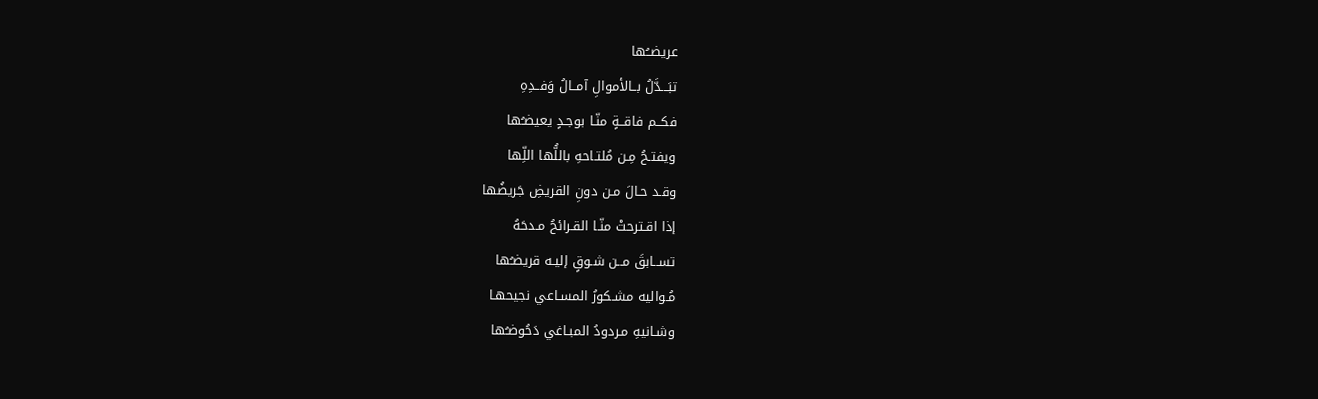عريضــُها
تبَـــدَّلُ بــالأموالِ آمــالُ وَفــدِهِ
فكــم فاقــةٍ منّـا بوجـدٍ يعيضـُها
ويفتـحُ مِـن مُلتـاحهِ باللُّها اللِّها
وقـد حـالَ مـن دونِ القريضِ جَريضُها
إذا اقـترحتْ منّـا القـرائحُ مـدحَهُ
تســابقَ مــن شـوقٍ إليـه قريضـُها
مُـواليه مشـكورُ المسـاعي نجيحهـا
وشـانيهِ مـردودُ المبـاغي دَحُوضـُها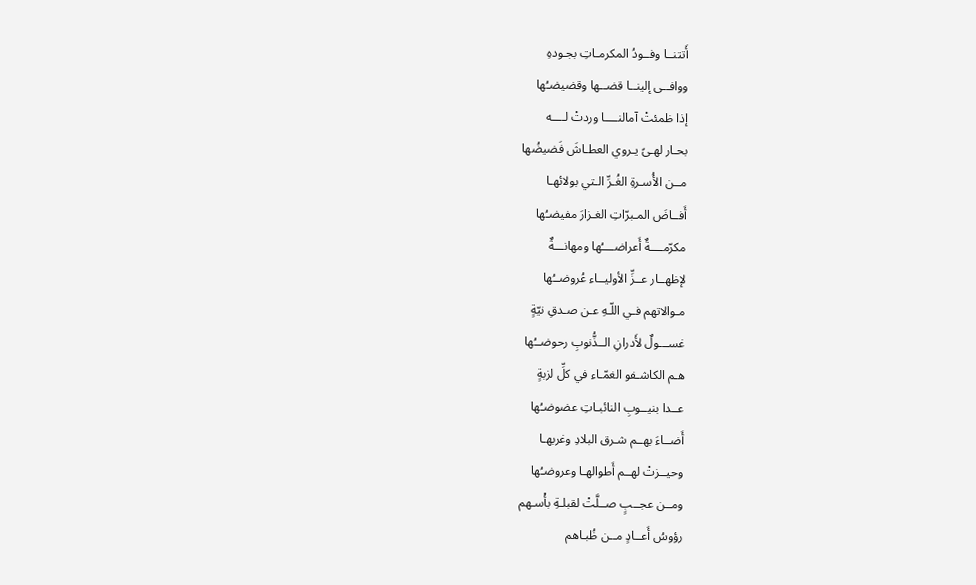أَتتنــا وفــودُ المكرمـاتِ بجـودهِ
ووافــى إلينــا قضــها وقضيضـُها
إذا ظمئتْ آمالنــــا وردتْ لــــه
بحـار لهـىً يـروي العطـاشَ فَضيضُها
مــن الأُسـرةِ الغُـرِّ الـتي بولائهـا
أَفــاضَ المـبرّاتِ الغـزارَ مفيضـُها
مكرّمــــةٌ أَعراضــــُها ومهانـــةٌ
لإظهــار عــزِّ الأوليــاء عُروضــُها
مـوالاتهم فـي اللّـهِ عـن صـدقِ نيّةٍ
غســـولٌ لأَدرانِ الــذُّنوبِ رحوضــُها
هـم الكاشـفو الغمّـاء في كلِّ لزبةٍ
عــدا بنيــوبِ النائبـاتِ عضوضـُها
أَضــاءَ بهــم شـرق البلادِ وغربهـا
وحيــزتْ لهــم أَطوالهـا وعروضـُها
ومــن عجــبٍ صــلَّتْ لقبلـةِ بأْسـهم
رؤوسُ أَعــادٍ مــن ظُبـاهم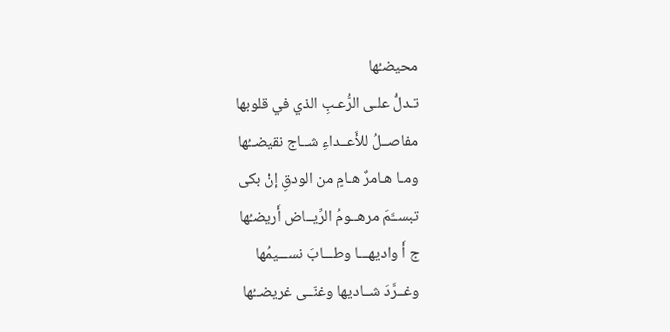محيضـُها
تـدلُّ علـى الرُّعـبِ الذي في قلوبها
مفاصــلُ للأَعــداءِ شــاج نقيضــُها
ومـا هـامرٌ هـامٍ من الودقِ إنْ بكى
تبســَّمَ مرهــومُ الرِّيــاض أَريضـُها
ج أَ واديهـــا وطـــابَ نســـيمُها
وغــرَّدَ شــاديها وغنّــى غريضــُها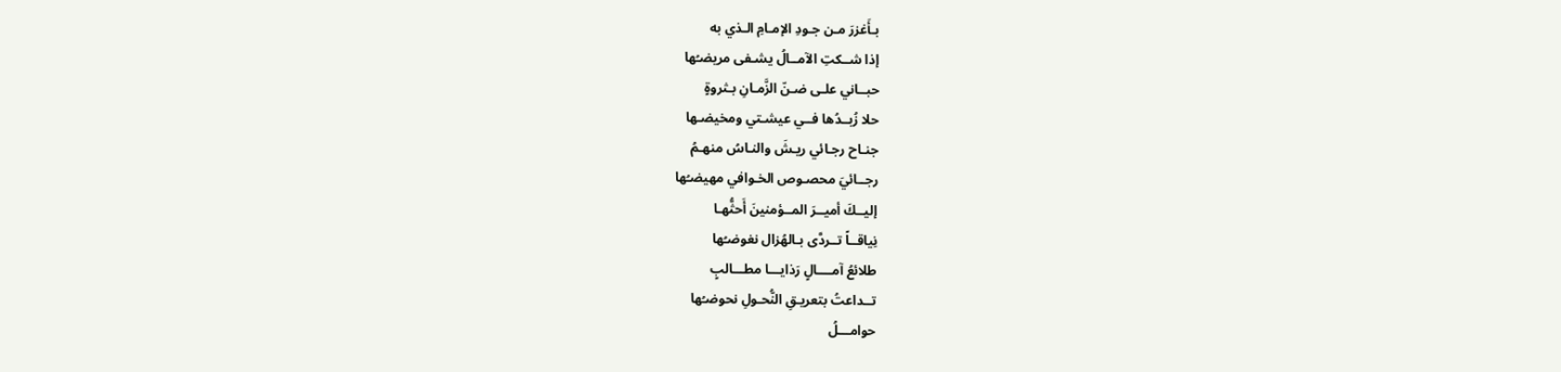بـأَغزرَ مـن جـودِ الإمـامِ الـذي به
إذا شــكتِ الآمــالُ يشـفى مريضـُها
حبــاني علـى ضـنّ الزَّمـانِ بـثروةٍ
حلا زُبــدُها فــي عيشـتي ومخيضـها
جنـاح رجـائي ريـشَ والنـاسُ منهـمُ
رجــائيَ محصـوص الخـوافي مهيضـُها
إليــكَ أميــرَ المــؤمنينَ أَحثُّهـا
نِياقــاً تــردَّى بـالهُزال نغوضـُها
طلائعُ آمــــالٍ رَذايـــا مطـــالبٍ
تــداعتُ بتعريـقِ النُّحـولِ نحوضـُها
حوامـــلُ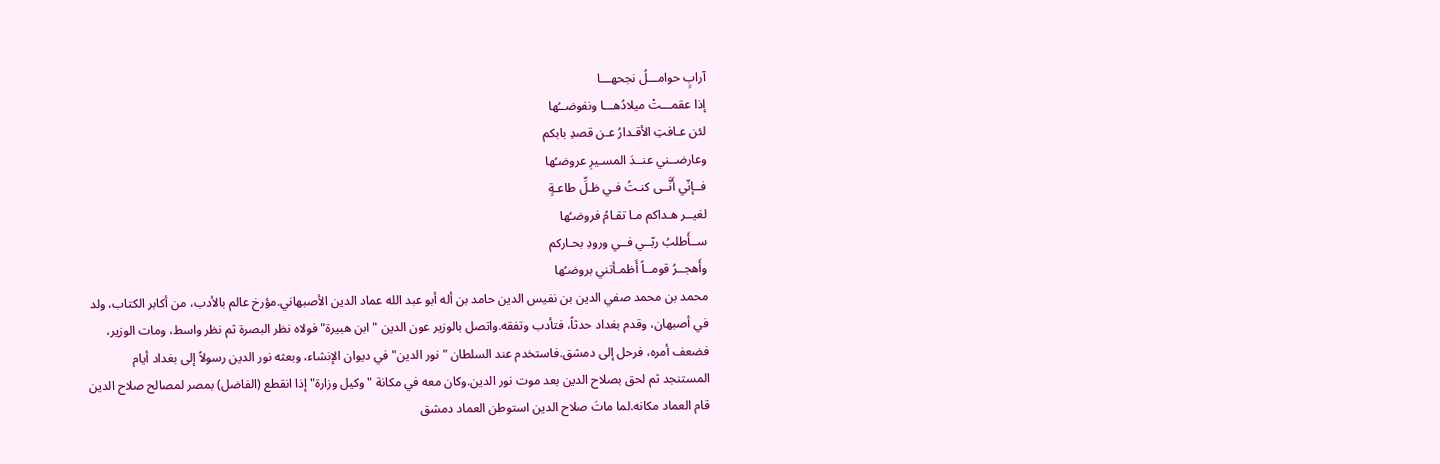آرابٍ حوامـــلُ نجحهـــا
إذا عقمـــتْ ميلادُهـــا ونفوضــُها
لئن عـافتِ الأقـدارُ عـن قصدِ بابكم
وعارضــني عنــدَ المسـيرِ عروضـُها
فــإنّي أَنَّــى كنـتُ فـي ظـلِّ طاعـةٍ
لغيــر هـداكم مـا تقـامُ فروضـُها
ســأَطلبُ ربّــي فــي ورودِ بحـاركم
وأَهجــرُ قومــاً أَظمـأتني بروضـُها
محمد بن محمد صفي الدين بن نفيس الدين حامد بن أله أبو عبد الله عماد الدين الأصبهاني.مؤرخ عالم بالأدب، من أكابر الكتاب، ولد في أصبهان، وقدم بغداد حدثاً، فتأدب وتفقه.واتصل بالوزير عون الدين "ابن هبيرة" فولاه نظر البصرة ثم نظر واسط، ومات الوزير، فضعف أمره، فرحل إلى دمشق.فاستخدم عند السلطان "نور الدين" في ديوان الإنشاء، وبعثه نور الدين رسولاً إلى بغداد أيام المستنجد ثم لحق بصلاح الدين بعد موت نور الدين.وكان معه في مكانة "وكيل وزارة" إذا انقطع (الفاضل) بمصر لمصالح صلاح الدين قام العماد مكانه.لما ماتَ صلاح الدين استوطن العماد دمشق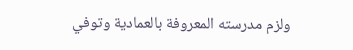ولزم مدرسته المعروفة بالعمادية وتوفي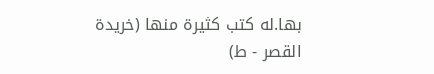بها.له كتب كثيرة منها (خريدة القصر - ط)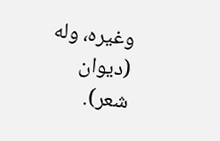وغيره، وله (ديوان شعر).